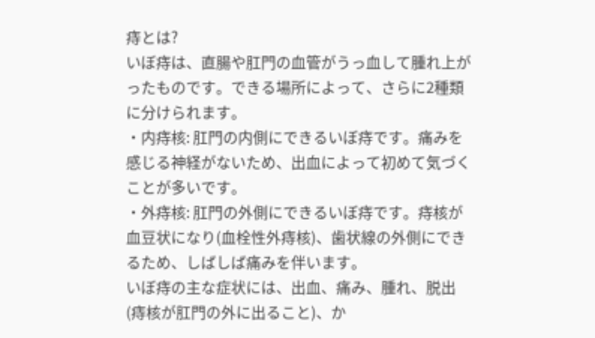痔とは?
いぼ痔は、直腸や肛門の血管がうっ血して腫れ上がったものです。できる場所によって、さらに2種類に分けられます。
・内痔核: 肛門の内側にできるいぼ痔です。痛みを感じる神経がないため、出血によって初めて気づくことが多いです。
・外痔核: 肛門の外側にできるいぼ痔です。痔核が血豆状になり(血栓性外痔核)、歯状線の外側にできるため、しばしば痛みを伴います。
いぼ痔の主な症状には、出血、痛み、腫れ、脱出(痔核が肛門の外に出ること)、か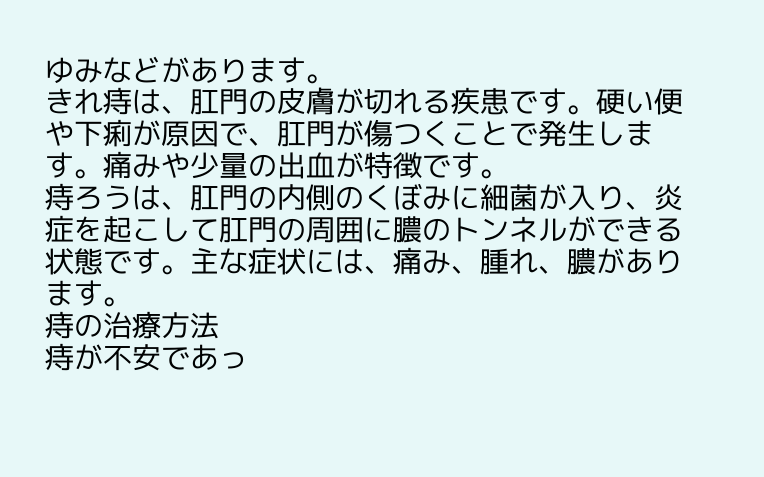ゆみなどがあります。
きれ痔は、肛門の皮膚が切れる疾患です。硬い便や下痢が原因で、肛門が傷つくことで発生します。痛みや少量の出血が特徴です。
痔ろうは、肛門の内側のくぼみに細菌が入り、炎症を起こして肛門の周囲に膿のトンネルができる状態です。主な症状には、痛み、腫れ、膿があります。
痔の治療方法
痔が不安であっ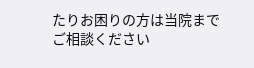たりお困りの方は当院までご相談ください